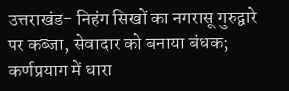उत्तराखंड- निहंग सिखों का नगरासू गुरुद्वारे पर कब्जा, सेवादार को बनाया बंधक; कर्णप्रयाग में धारा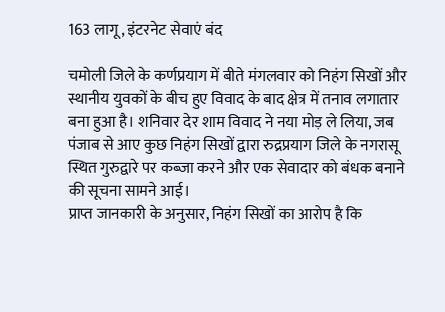163 लागू, इंटरनेट सेवाएं बंद

चमोली जिले के कर्णप्रयाग में बीते मंगलवार को निहंग सिखों और स्थानीय युवकों के बीच हुए विवाद के बाद क्षेत्र में तनाव लगातार बना हुआ है। शनिवार देर शाम विवाद ने नया मोड़ ले लिया, जब पंजाब से आए कुछ निहंग सिखों द्वारा रुद्रप्रयाग जिले के नगरासू स्थित गुरुद्वारे पर कब्जा करने और एक सेवादार को बंधक बनाने की सूचना सामने आई।
प्राप्त जानकारी के अनुसार, निहंग सिखों का आरोप है कि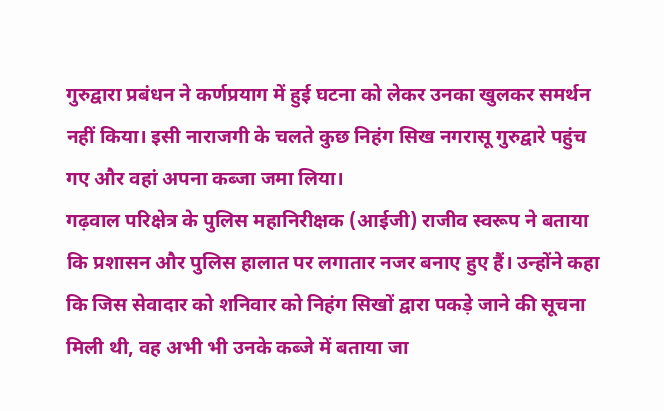गुरुद्वारा प्रबंधन ने कर्णप्रयाग में हुई घटना को लेकर उनका खुलकर समर्थन नहीं किया। इसी नाराजगी के चलते कुछ निहंग सिख नगरासू गुरुद्वारे पहुंच गए और वहां अपना कब्जा जमा लिया।
गढ़वाल परिक्षेत्र के पुलिस महानिरीक्षक (आईजी) राजीव स्वरूप ने बताया कि प्रशासन और पुलिस हालात पर लगातार नजर बनाए हुए हैं। उन्होंने कहा कि जिस सेवादार को शनिवार को निहंग सिखों द्वारा पकड़े जाने की सूचना मिली थी, वह अभी भी उनके कब्जे में बताया जा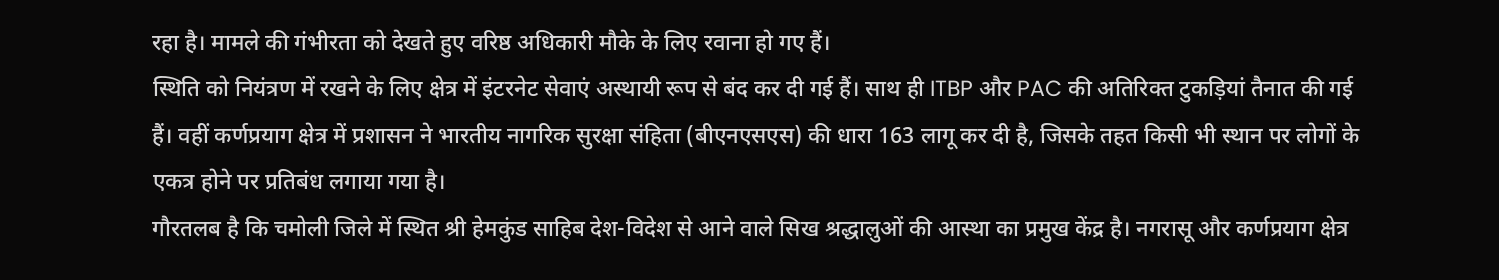रहा है। मामले की गंभीरता को देखते हुए वरिष्ठ अधिकारी मौके के लिए रवाना हो गए हैं।
स्थिति को नियंत्रण में रखने के लिए क्षेत्र में इंटरनेट सेवाएं अस्थायी रूप से बंद कर दी गई हैं। साथ ही ITBP और PAC की अतिरिक्त टुकड़ियां तैनात की गई हैं। वहीं कर्णप्रयाग क्षेत्र में प्रशासन ने भारतीय नागरिक सुरक्षा संहिता (बीएनएसएस) की धारा 163 लागू कर दी है, जिसके तहत किसी भी स्थान पर लोगों के एकत्र होने पर प्रतिबंध लगाया गया है।
गौरतलब है कि चमोली जिले में स्थित श्री हेमकुंड साहिब देश-विदेश से आने वाले सिख श्रद्धालुओं की आस्था का प्रमुख केंद्र है। नगरासू और कर्णप्रयाग क्षेत्र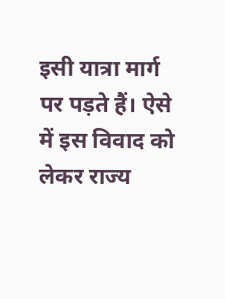इसी यात्रा मार्ग पर पड़ते हैं। ऐसे में इस विवाद को लेकर राज्य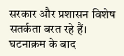सरकार और प्रशासन विशेष सतर्कता बरत रहे हैं।
घटनाक्रम के बाद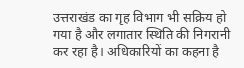उत्तराखंड का गृह विभाग भी सक्रिय हो गया है और लगातार स्थिति की निगरानी कर रहा है। अधिकारियों का कहना है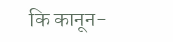कि कानून-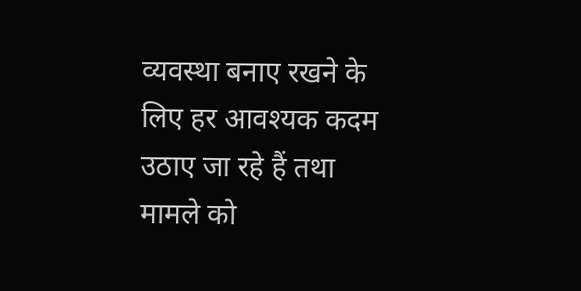व्यवस्था बनाए रखने के लिए हर आवश्यक कदम उठाए जा रहे हैं तथा मामले को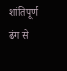शांतिपूर्ण ढंग से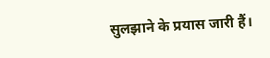सुलझाने के प्रयास जारी हैं।